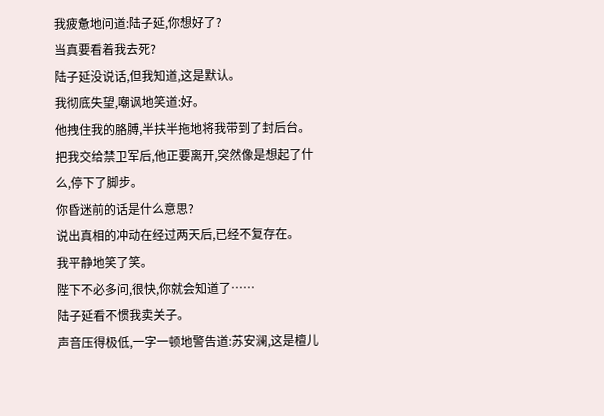我疲惫地问道:陆子延,你想好了?
当真要看着我去死?
陆子延没说话,但我知道,这是默认。
我彻底失望,嘲讽地笑道:好。
他拽住我的胳膊,半扶半拖地将我带到了封后台。
把我交给禁卫军后,他正要离开,突然像是想起了什么,停下了脚步。
你昏迷前的话是什么意思?
说出真相的冲动在经过两天后,已经不复存在。
我平静地笑了笑。
陛下不必多问,很快,你就会知道了……
陆子延看不惯我卖关子。
声音压得极低,一字一顿地警告道:苏安澜,这是檀儿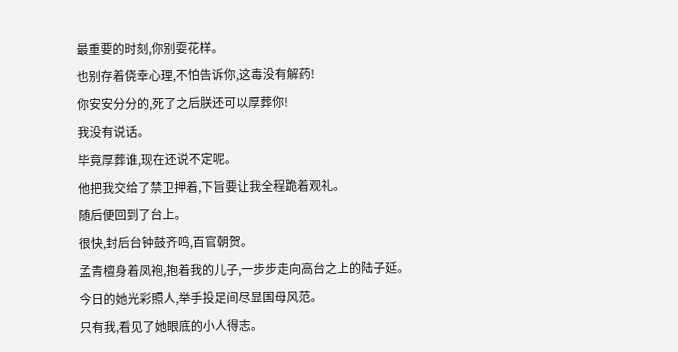最重要的时刻,你别耍花样。
也别存着侥幸心理,不怕告诉你,这毒没有解药!
你安安分分的,死了之后朕还可以厚葬你!
我没有说话。
毕竟厚葬谁,现在还说不定呢。
他把我交给了禁卫押着,下旨要让我全程跪着观礼。
随后便回到了台上。
很快,封后台钟鼓齐鸣,百官朝贺。
孟青檀身着凤袍,抱着我的儿子,一步步走向高台之上的陆子延。
今日的她光彩照人,举手投足间尽显国母风范。
只有我,看见了她眼底的小人得志。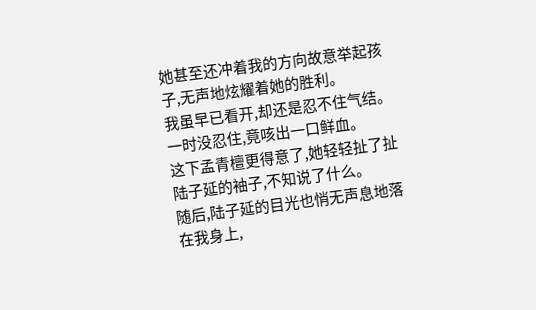她甚至还冲着我的方向故意举起孩子,无声地炫耀着她的胜利。
我虽早已看开,却还是忍不住气结。
一时没忍住,竟咳出一口鲜血。
这下孟青檀更得意了,她轻轻扯了扯陆子延的袖子,不知说了什么。
随后,陆子延的目光也悄无声息地落在我身上,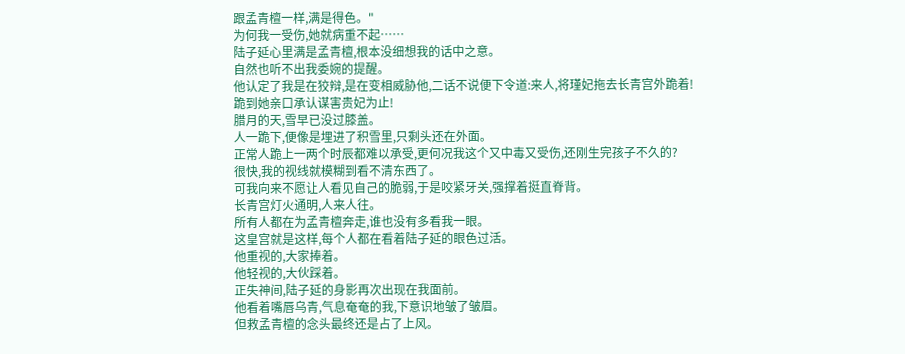跟孟青檀一样,满是得色。"
为何我一受伤,她就病重不起……
陆子延心里满是孟青檀,根本没细想我的话中之意。
自然也听不出我委婉的提醒。
他认定了我是在狡辩,是在变相威胁他,二话不说便下令道:来人,将瑾妃拖去长青宫外跪着!
跪到她亲口承认谋害贵妃为止!
腊月的天,雪早已没过膝盖。
人一跪下,便像是埋进了积雪里,只剩头还在外面。
正常人跪上一两个时辰都难以承受,更何况我这个又中毒又受伤,还刚生完孩子不久的?
很快,我的视线就模糊到看不清东西了。
可我向来不愿让人看见自己的脆弱,于是咬紧牙关,强撑着挺直脊背。
长青宫灯火通明,人来人往。
所有人都在为孟青檀奔走,谁也没有多看我一眼。
这皇宫就是这样,每个人都在看着陆子延的眼色过活。
他重视的,大家捧着。
他轻视的,大伙踩着。
正失神间,陆子延的身影再次出现在我面前。
他看着嘴唇乌青,气息奄奄的我,下意识地皱了皱眉。
但救孟青檀的念头最终还是占了上风。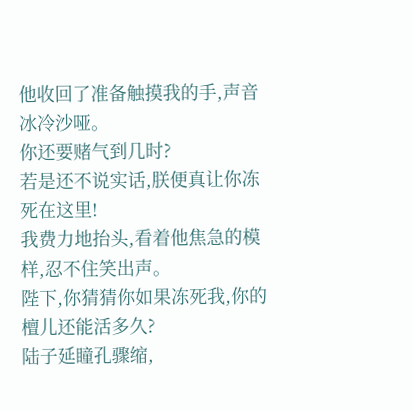他收回了准备触摸我的手,声音冰冷沙哑。
你还要赌气到几时?
若是还不说实话,朕便真让你冻死在这里!
我费力地抬头,看着他焦急的模样,忍不住笑出声。
陛下,你猜猜你如果冻死我,你的檀儿还能活多久?
陆子延瞳孔骤缩,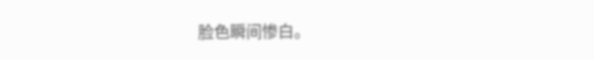脸色瞬间惨白。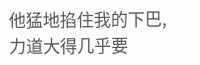他猛地掐住我的下巴,力道大得几乎要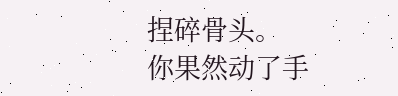捏碎骨头。
你果然动了手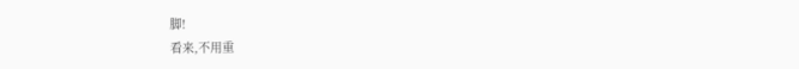脚!
看来,不用重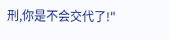刑,你是不会交代了!"